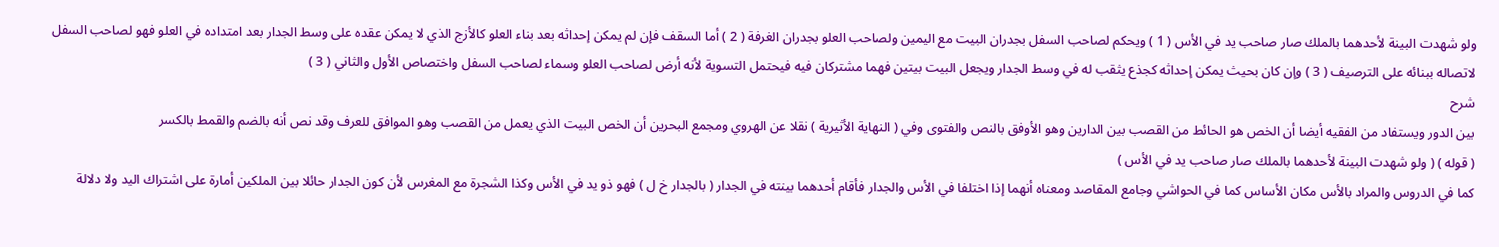ولو شهدت البينة لأحدهما بالملك صار صاحب يد في الأس ( 1 ) ويحكم لصاحب السفل بجدران البيت مع اليمين ولصاحب العلو بجدران الغرفة ( 2 ) أما السقف فإن لم يمكن إحداثه بعد بناء العلو كالأزج الذي لا يمكن عقده على وسط الجدار بعد امتداده في العلو فهو لصاحب السفل لاتصاله ببنائه على الترصيف ( 3 ) وإن كان بحيث يمكن إحداثه كجذع يثقب له في وسط الجدار ويجعل البيت بيتين فهما مشتركان فيه فيحتمل التسوية لأنه أرض لصاحب العلو وسماء لصاحب السفل واختصاص الأول والثاني ( 3 )
شرح
بين الدور ويستفاد من الفقيه أيضا أن الخص هو الحائط من القصب بين الدارين وهو الأوفق بالنص والفتوى وفي ( النهاية الأثيرية ) نقلا عن الهروي ومجمع البحرين أن الخص البيت الذي يعمل من القصب وهو الموافق للعرف وقد نص أنه بالضم والقمط بالكسر
( قوله ) ( ولو شهدت البينة لأحدهما بالملك صار صاحب يد في الأس )
كما في الدروس والمراد بالأس مكان الأساس كما في الحواشي وجامع المقاصد ومعناه أنهما إذا اختلفا في الأس والجدار فأقام أحدهما بينته في الجدار ( بالجدار خ ل ) فهو ذو يد في الأس وكذا الشجرة مع المغرس لأن كون الجدار حائلا بين الملكين أمارة على اشتراك اليد ولا دلالة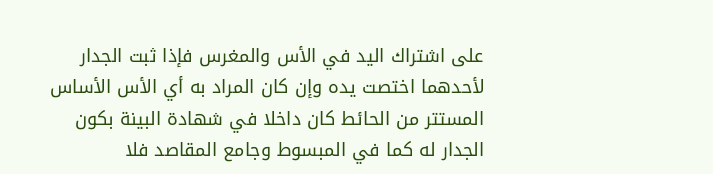على اشتراك اليد في الأس والمغرس فإذا ثبت الجدار لأحدهما اختصت يده وإن كان المراد به أي الأس الأساس المستتر من الحائط كان داخلا في شهادة البينة بكون الجدار له كما في المبسوط وجامع المقاصد فلا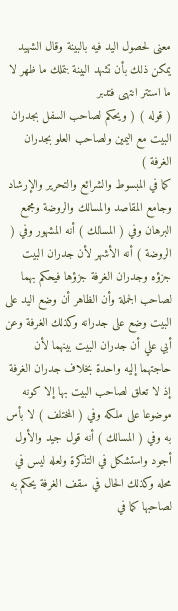معنى لحصول اليد فيه بالبينة وقال الشهيد يمكن ذلك بأن تشهد البينة بتملك ما ظهر لا ما استتر انتهى فتدبر
( قوله ) ( ويحكم لصاحب السفل بجدران البيت مع اليمين ولصاحب العلو بجدران الغرفة )
كما في المبسوط والشرائع والتحرير والإرشاد وجامع المقاصد والمسالك والروضة ومجمع البرهان وفي ( المسالك ) أنه المشهور وفي ( الروضة ) أنه الأشهر لأن جدران البيت جزؤه وجدران الغرفة جزؤها فيحكم بهما لصاحب الجملة وأن الظاهر أن وضع اليد على البيت وضع على جدرانه وكذلك الغرفة وعن أبي علي أن جدران البيت بينهما لأن حاجتهما إليه واحدة بخلاف جدران الغرفة إذ لا تعلق لصاحب البيت بها إلا كونه موضوعا على ملكه وفي ( المختلف ) لا بأس به وفي ( المسالك ) أنه قول جيد والأول أجود واستشكل في التذكرة ولعله ليس في محله وكذلك الحال في سقف الغرفة يحكم به لصاحبها كما في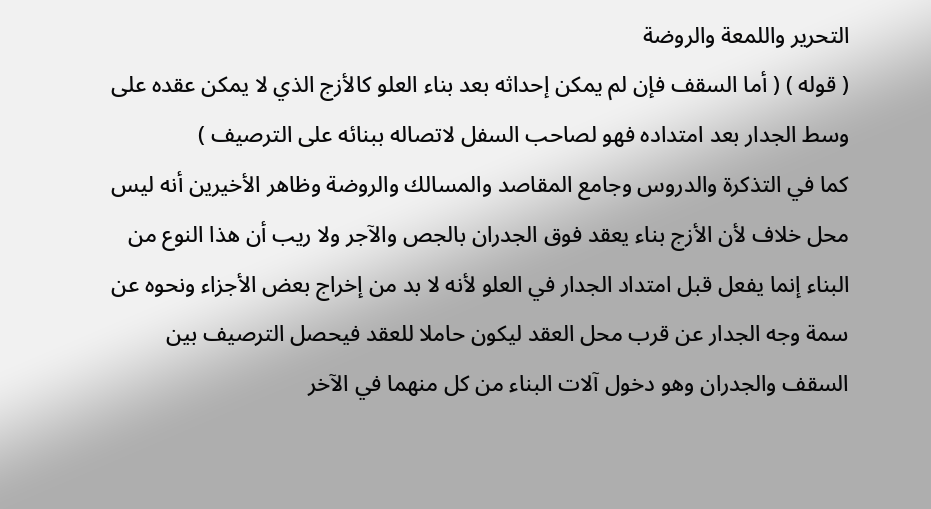التحرير واللمعة والروضة
( قوله ) ( أما السقف فإن لم يمكن إحداثه بعد بناء العلو كالأزج الذي لا يمكن عقده على وسط الجدار بعد امتداده فهو لصاحب السفل لاتصاله ببنائه على الترصيف )
كما في التذكرة والدروس وجامع المقاصد والمسالك والروضة وظاهر الأخيرين أنه ليس محل خلاف لأن الأزج بناء يعقد فوق الجدران بالجص والآجر ولا ريب أن هذا النوع من البناء إنما يفعل قبل امتداد الجدار في العلو لأنه لا بد من إخراج بعض الأجزاء ونحوه عن سمة وجه الجدار عن قرب محل العقد ليكون حاملا للعقد فيحصل الترصيف بين السقف والجدران وهو دخول آلات البناء من كل منهما في الآخر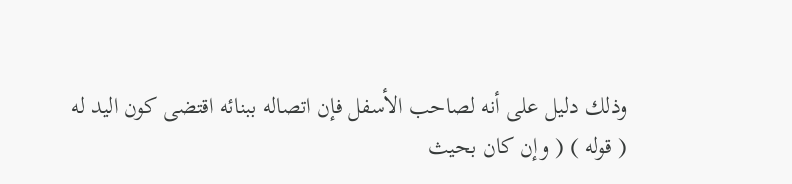وذلك دليل على أنه لصاحب الأسفل فإن اتصاله ببنائه اقتضى كون اليد له
( قوله ) ( وإن كان بحيث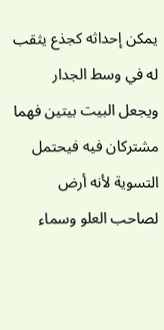يمكن إحداثه كجذع يثقب له في وسط الجدار ويجعل البيت بيتين فهما مشتركان فيه فيحتمل التسوية لأنه أرض لصاحب العلو وسماء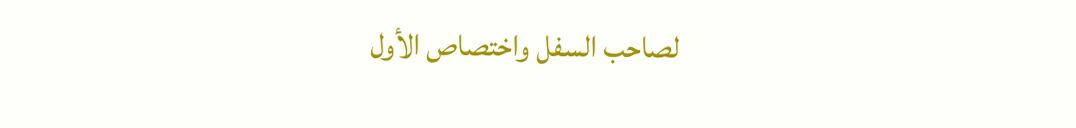لصاحب السفل واختصاص الأول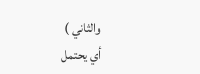والثاني )
أي يحتمل